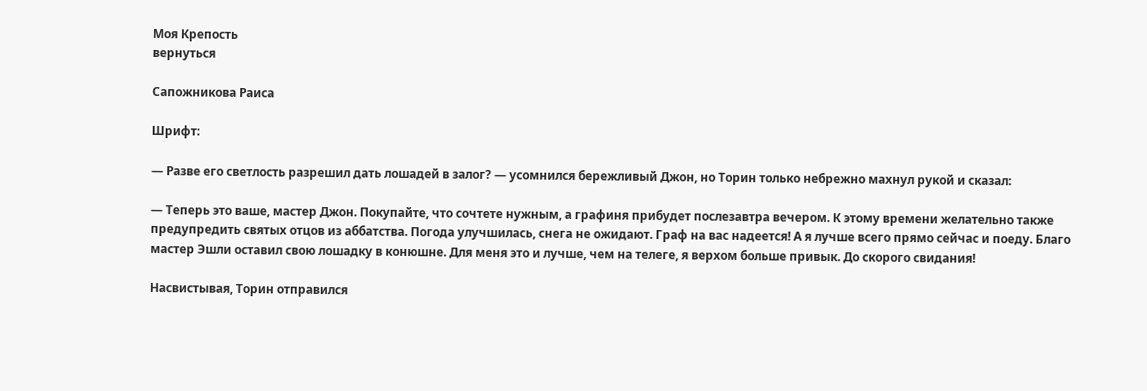Моя Крепость
вернуться

Сапожникова Раиса

Шрифт:

— Разве его светлость разрешил дать лошадей в залог? — усомнился бережливый Джон, но Торин только небрежно махнул рукой и сказал:

— Теперь это ваше, мастер Джон. Покупайте, что сочтете нужным, а графиня прибудет послезавтра вечером. К этому времени желательно также предупредить святых отцов из аббатства. Погода улучшилась, снега не ожидают. Граф на вас надеется! А я лучше всего прямо сейчас и поеду. Благо мастер Эшли оставил свою лошадку в конюшне. Для меня это и лучше, чем на телеге, я верхом больше привык. До скорого свидания!

Насвистывая, Торин отправился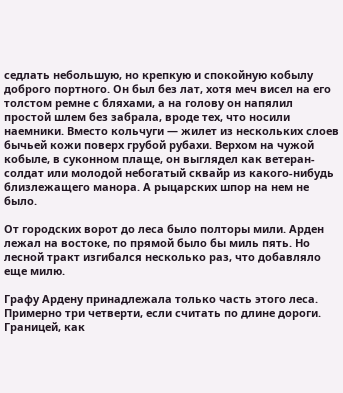седлать небольшую, но крепкую и спокойную кобылу доброго портного. Он был без лат, хотя меч висел на его толстом ремне с бляхами, а на голову он напялил простой шлем без забрала, вроде тех, что носили наемники. Вместо кольчуги — жилет из нескольких слоев бычьей кожи поверх грубой рубахи. Верхом на чужой кобыле, в суконном плаще, он выглядел как ветеран-солдат или молодой небогатый сквайр из какого-нибудь близлежащего манора. А рыцарских шпор на нем не было.

От городских ворот до леса было полторы мили. Арден лежал на востоке, по прямой было бы миль пять. Но лесной тракт изгибался несколько раз, что добавляло еще милю.

Графу Ардену принадлежала только часть этого леса. Примерно три четверти, если считать по длине дороги. Границей, как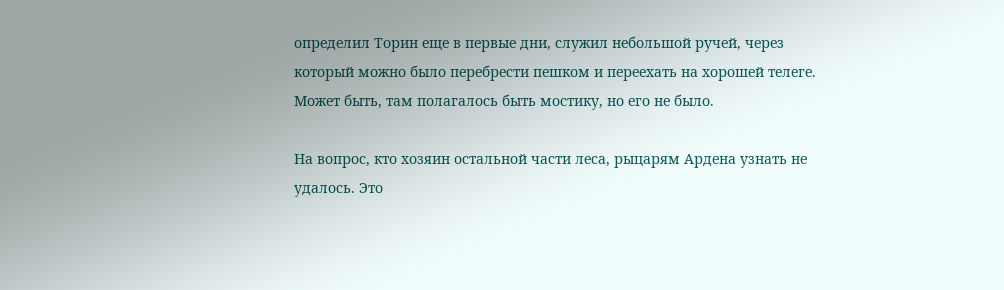определил Торин еще в первые дни, служил небольшой ручей, через который можно было перебрести пешком и переехать на хорошей телеге. Может быть, там полагалось быть мостику, но его не было.

На вопрос, кто хозяин остальной части леса, рыцарям Ардена узнать не удалось. Это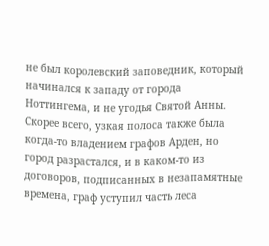не был королевский заповедник, который начинался к западу от города Ноттингема, и не угодья Святой Анны. Скорее всего, узкая полоса также была когда-то владением графов Арден, но город разрастался, и в каком-то из договоров, подписанных в незапамятные времена, граф уступил часть леса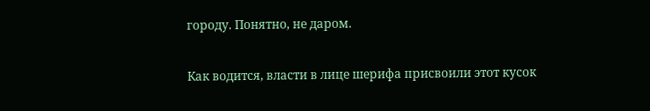городу. Понятно, не даром.

Как водится, власти в лице шерифа присвоили этот кусок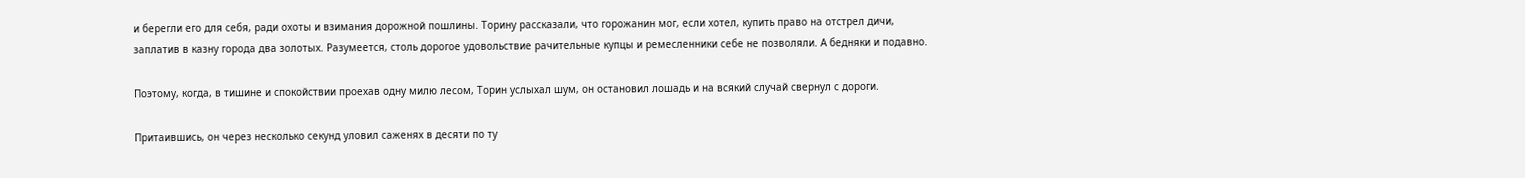и берегли его для себя, ради охоты и взимания дорожной пошлины. Торину рассказали, что горожанин мог, если хотел, купить право на отстрел дичи, заплатив в казну города два золотых. Разумеется, столь дорогое удовольствие рачительные купцы и ремесленники себе не позволяли. А бедняки и подавно.

Поэтому, когда, в тишине и спокойствии проехав одну милю лесом, Торин услыхал шум, он остановил лошадь и на всякий случай свернул с дороги.

Притаившись, он через несколько секунд уловил саженях в десяти по ту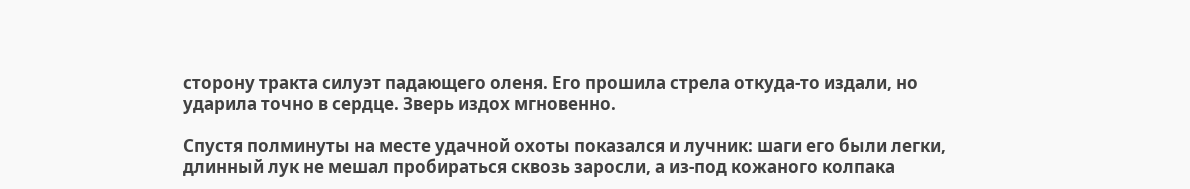сторону тракта силуэт падающего оленя. Его прошила стрела откуда-то издали, но ударила точно в сердце. Зверь издох мгновенно.

Спустя полминуты на месте удачной охоты показался и лучник: шаги его были легки, длинный лук не мешал пробираться сквозь заросли, а из-под кожаного колпака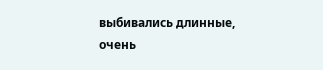выбивались длинные, очень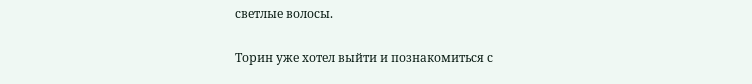светлые волосы.

Торин уже хотел выйти и познакомиться с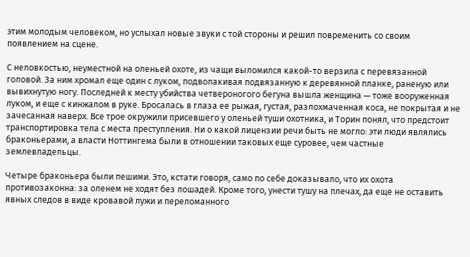этим молодым человеком, но услыхал новые звуки с той стороны и решил повременить со своим появлением на сцене.

С неловкостью, неуместной на оленьей охоте, из чащи выломился какой-то верзила с перевязанной головой. За ним хромал еще один с луком, подволакивая подвязанную к деревянной планке, раненую или вывихнутую ногу. Последней к месту убийства четвероногого бегуна вышла женщина — тоже вооруженная луком, и еще с кинжалом в руке. Бросалась в глаза ее рыжая, густая, разлохмаченная коса, не покрытая и не зачесанная наверх. Все трое окружили присевшего у оленьей туши охотника, и Торин понял, что предстоит транспортировка тела с места преступления. Ни о какой лицензии речи быть не могло: эти люди являлись браконьерами, а власти Ноттингема были в отношении таковых еще суровее, чем частные землевладельцы.

Четыре браконьера были пешими. Это, кстати говоря, само по себе доказывало, что их охота противозаконна: за оленем не ходят без лошадей. Кроме того, унести тушу на плечах, да еще не оставить явных следов в виде кровавой лужи и переломанного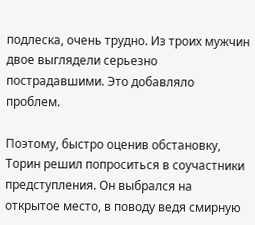подлеска, очень трудно. Из троих мужчин двое выглядели серьезно пострадавшими. Это добавляло проблем.

Поэтому, быстро оценив обстановку, Торин решил попроситься в соучастники предступления. Он выбрался на открытое место, в поводу ведя смирную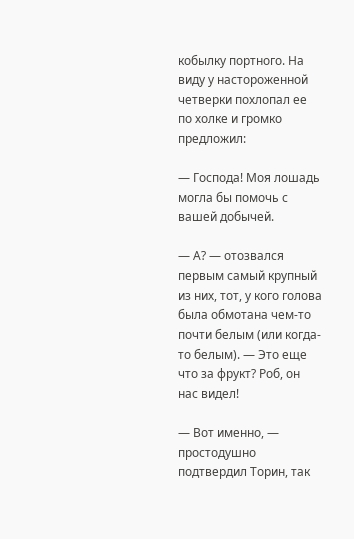кобылку портного. На виду у настороженной четверки похлопал ее по холке и громко предложил:

— Господа! Моя лошадь могла бы помочь с вашей добычей.

— А? — отозвался первым самый крупный из них, тот, у кого голова была обмотана чем-то почти белым (или когда-то белым). — Это еще что за фрукт? Роб, он нас видел!

— Вот именно, — простодушно подтвердил Торин, так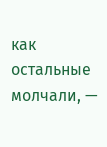как остальные молчали, —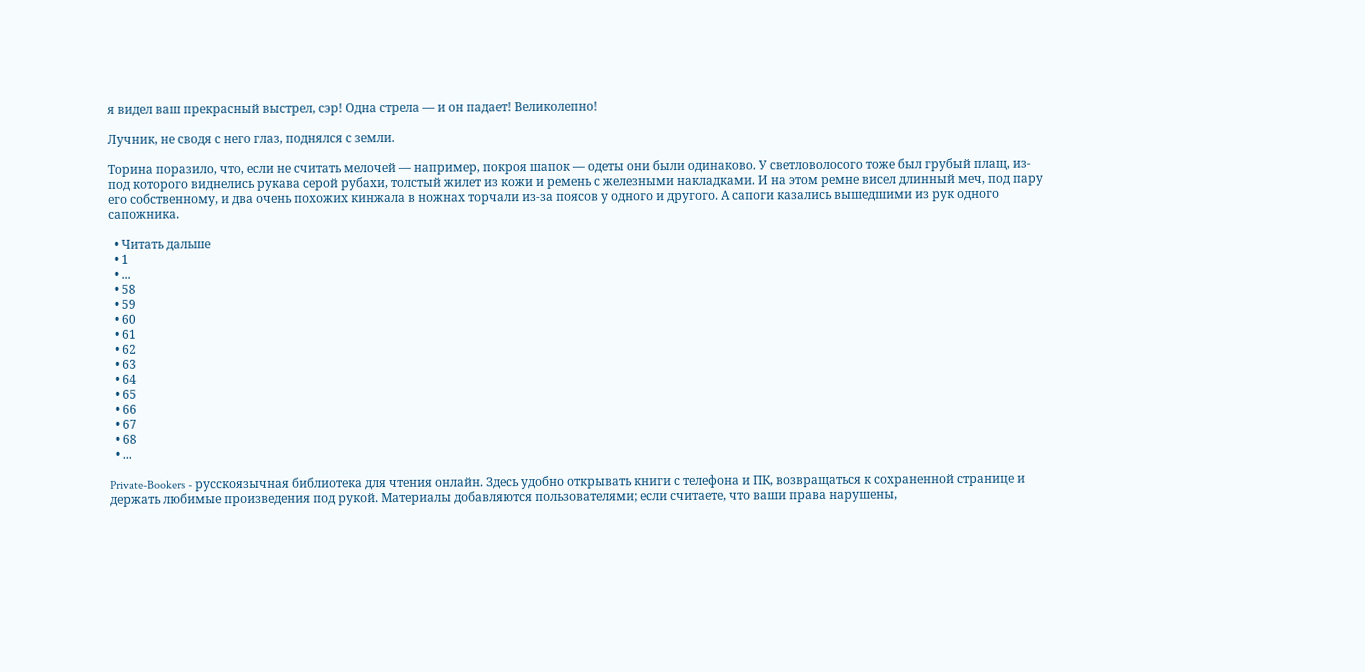я видел ваш прекрасный выстрел, сэр! Одна стрела — и он падает! Великолепно!

Лучник, не сводя с него глаз, поднялся с земли.

Торина поразило, что, если не считать мелочей — например, покроя шапок — одеты они были одинаково. У светловолосого тоже был грубый плащ, из-под которого виднелись рукава серой рубахи, толстый жилет из кожи и ремень с железными накладками. И на этом ремне висел длинный меч, под пару его собственному, и два очень похожих кинжала в ножнах торчали из-за поясов у одного и другого. А сапоги казались вышедшими из рук одного сапожника.

  • Читать дальше
  • 1
  • ...
  • 58
  • 59
  • 60
  • 61
  • 62
  • 63
  • 64
  • 65
  • 66
  • 67
  • 68
  • ...

Private-Bookers - русскоязычная библиотека для чтения онлайн. Здесь удобно открывать книги с телефона и ПК, возвращаться к сохраненной странице и держать любимые произведения под рукой. Материалы добавляются пользователями; если считаете, что ваши права нарушены,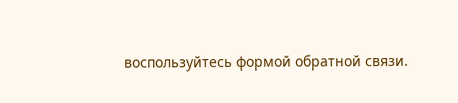воспользуйтесь формой обратной связи.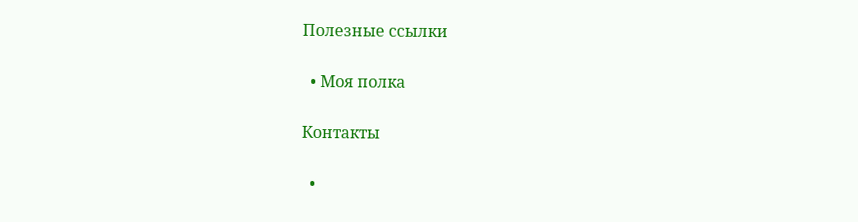Полезные ссылки

  • Моя полка

Контакты

  •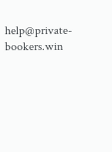help@private-bookers.win